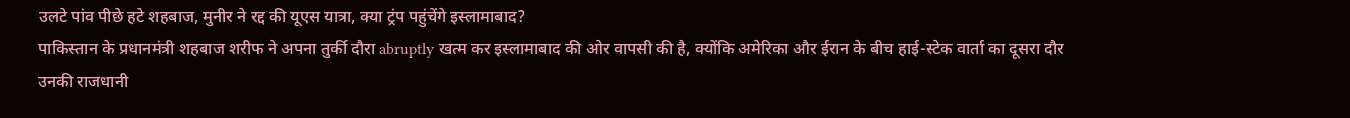उलटे पांव पीछे हटे शहबाज, मुनीर ने रद्द की यूएस यात्रा, क्या ट्रंप पहुंचेंगे इस्लामाबाद?
पाकिस्तान के प्रधानमंत्री शहबाज शरीफ ने अपना तुर्की दौरा abruptly खत्म कर इस्लामाबाद की ओर वापसी की है, क्योंकि अमेरिका और ईरान के बीच हाई-स्टेक वार्ता का दूसरा दौर उनकी राजधानी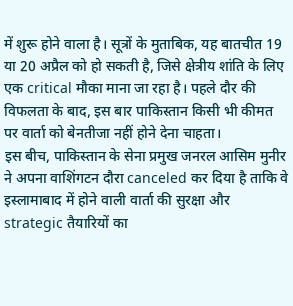में शुरू होने वाला है। सूत्रों के मुताबिक, यह बातचीत 19 या 20 अप्रैल को हो सकती है, जिसे क्षेत्रीय शांति के लिए एक critical मौका माना जा रहा है। पहले दौर की विफलता के बाद, इस बार पाकिस्तान किसी भी कीमत पर वार्ता को बेनतीजा नहीं होने देना चाहता।
इस बीच, पाकिस्तान के सेना प्रमुख जनरल आसिम मुनीर ने अपना वाशिंगटन दौरा canceled कर दिया है ताकि वे इस्लामाबाद में होने वाली वार्ता की सुरक्षा और strategic तैयारियों का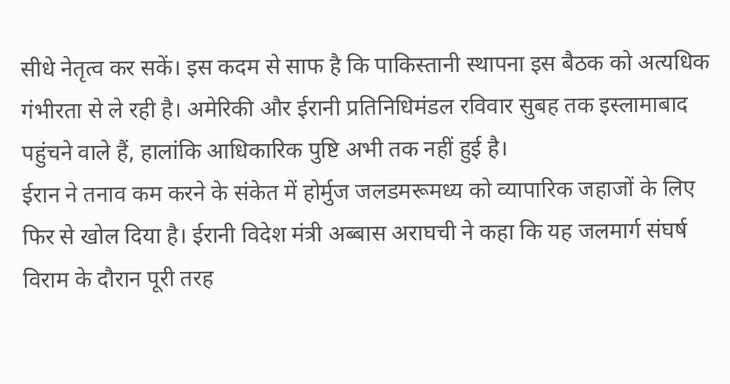सीधे नेतृत्व कर सकें। इस कदम से साफ है कि पाकिस्तानी स्थापना इस बैठक को अत्यधिक गंभीरता से ले रही है। अमेरिकी और ईरानी प्रतिनिधिमंडल रविवार सुबह तक इस्लामाबाद पहुंचने वाले हैं, हालांकि आधिकारिक पुष्टि अभी तक नहीं हुई है।
ईरान ने तनाव कम करने के संकेत में होर्मुज जलडमरूमध्य को व्यापारिक जहाजों के लिए फिर से खोल दिया है। ईरानी विदेश मंत्री अब्बास अराघची ने कहा कि यह जलमार्ग संघर्ष विराम के दौरान पूरी तरह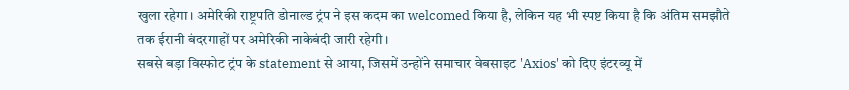खुला रहेगा। अमेरिकी राष्ट्रपति डोनाल्ड ट्रंप ने इस कदम का welcomed किया है, लेकिन यह भी स्पष्ट किया है कि अंतिम समझौते तक ईरानी बंदरगाहों पर अमेरिकी नाकेबंदी जारी रहेगी।
सबसे बड़ा विस्फोट ट्रंप के statement से आया, जिसमें उन्होंने समाचार वेबसाइट 'Axios' को दिए इंटरव्यू में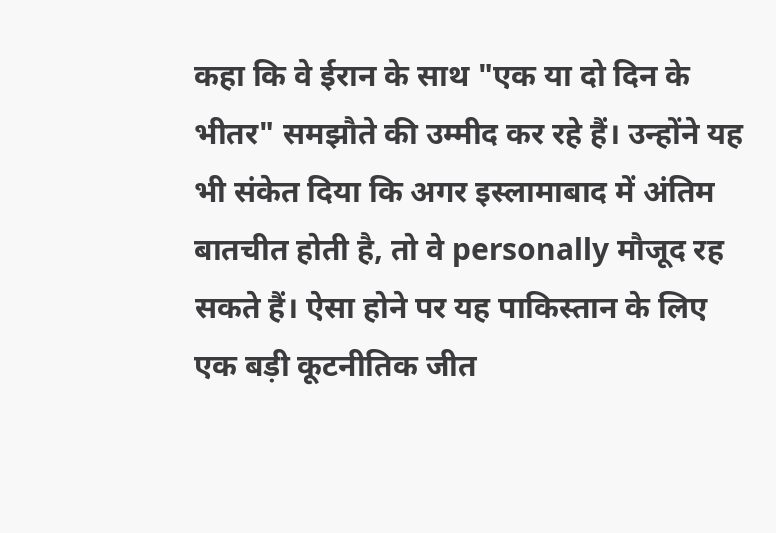कहा कि वे ईरान के साथ "एक या दो दिन के भीतर" समझौते की उम्मीद कर रहे हैं। उन्होंने यह भी संकेत दिया कि अगर इस्लामाबाद में अंतिम बातचीत होती है, तो वे personally मौजूद रह सकते हैं। ऐसा होने पर यह पाकिस्तान के लिए एक बड़ी कूटनीतिक जीत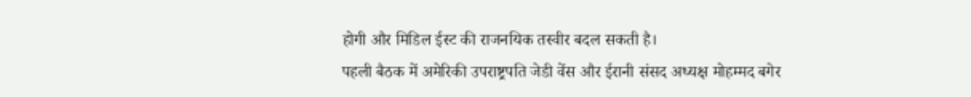होगी और मिडिल ईस्ट की राजनयिक तस्वीर बदल सकती है।
पहली बैठक में अमेरिकी उपराष्ट्रपति जेडी वेंस और ईरानी संसद अध्यक्ष मोहम्मद बगेर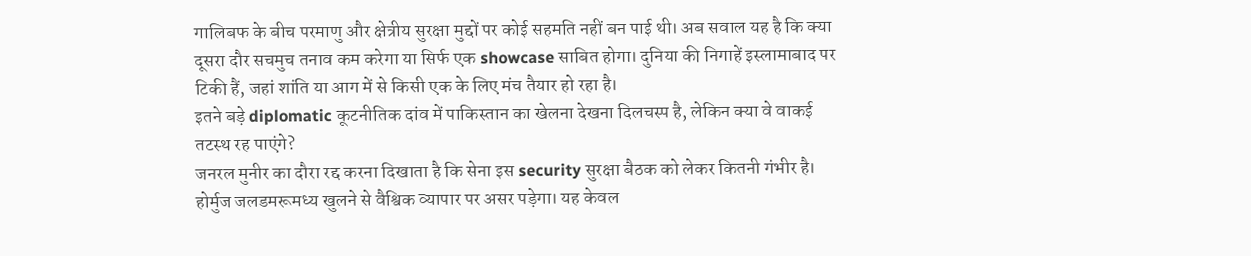गालिबफ के बीच परमाणु और क्षेत्रीय सुरक्षा मुद्दों पर कोई सहमति नहीं बन पाई थी। अब सवाल यह है कि क्या दूसरा दौर सचमुच तनाव कम करेगा या सिर्फ एक showcase साबित होगा। दुनिया की निगाहें इस्लामाबाद पर टिकी हैं, जहां शांति या आग में से किसी एक के लिए मंच तैयार हो रहा है।
इतने बड़े diplomatic कूटनीतिक दांव में पाकिस्तान का खेलना देखना दिलचस्प है, लेकिन क्या वे वाकई तटस्थ रह पाएंगे?
जनरल मुनीर का दौरा रद्द करना दिखाता है कि सेना इस security सुरक्षा बैठक को लेकर कितनी गंभीर है।
होर्मुज जलडमरूमध्य खुलने से वैश्विक व्यापार पर असर पड़ेगा। यह केवल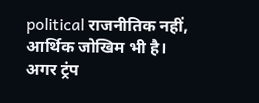political राजनीतिक नहीं, आर्थिक जोखिम भी है।
अगर ट्रंप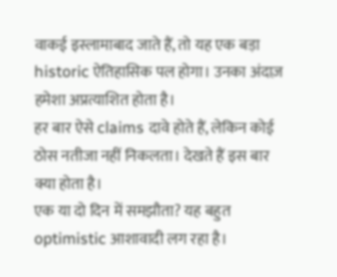वाकई इस्लामाबाद जाते हैं, तो यह एक बड़ा historic ऐतिहासिक पल होगा। उनका अंदाज़ हमेशा अप्रत्याशित होता है।
हर बार ऐसे claims दावे होते हैं, लेकिन कोई ठोस नतीजा नहीं निकलता। देखते हैं इस बार क्या होता है।
एक या दो दिन में समझौता? यह बहुत optimistic आशावादी लग रहा है।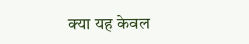क्या यह केवल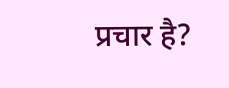प्रचार है?